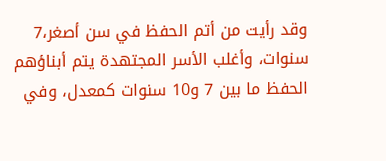وقد رأيت من أتم الحفظ في سن أصغر،7 سنوات، وأغلب الأسر المجتهدة يتم أبناؤهم الحفظ ما بين 7 و10 سنوات كمعدل، وفي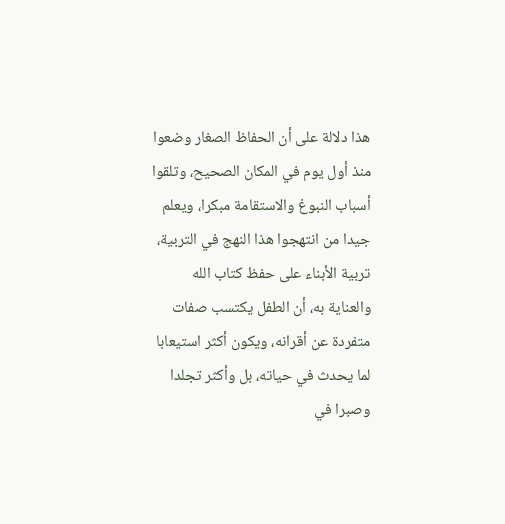هذا دلالة على أن الحفاظ الصغار وضعوا منذ أول يوم في المكان الصحيح، وتلقوا أسباب النبوغ والاستقامة مبكرا، ويعلم جيدا من انتهجوا هذا النهج في التربية،
تربية الأبناء على حفظ كتاب الله والعناية به، أن الطفل يكتسب صفات متفردة عن أقرانه، ويكون أكثر استيعابا لما يحدث في حياته، بل وأكثر تجلدا وصبرا في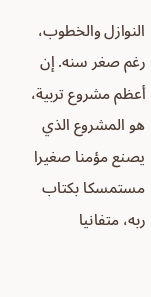النوازل والخطوب، رغم صغر سنه. إن أعظم مشروع تربية، هو المشروع الذي يصنع مؤمنا صغيرا مستمسكا بكتاب ربه، متفانيا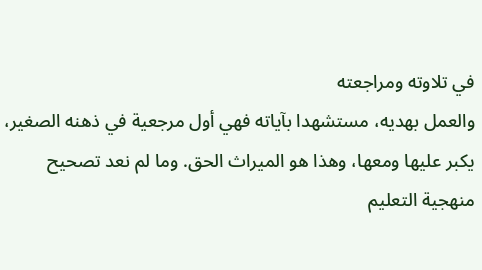في تلاوته ومراجعته
والعمل بهديه، مستشهدا بآياته فهي أول مرجعية في ذهنه الصغير، يكبر عليها ومعها، وهذا هو الميراث الحق. وما لم نعد تصحيح منهجية التعليم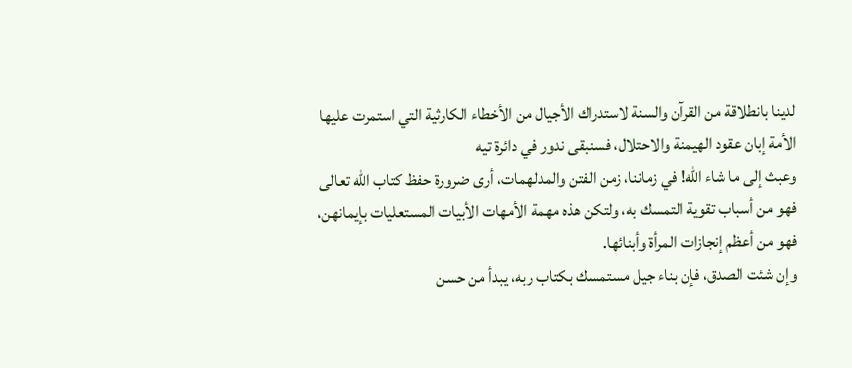لدينا بانطلاقة من القرآن والسنة لاستدراك الأجيال من الأخطاء الكارثية التي استمرت عليها الأمة إبان عقود الهيمنة والاحتلال، فسنبقى ندور في دائرة تيه
وعبث إلى ما شاء الله! في زماننا، زمن الفتن والمدلهمات، أرى ضرورة حفظ كتاب الله تعالى فهو من أسباب تقوية التمسك به، ولتكن هذه مهمة الأمهات الأبيات المستعليات بإيمانهن، فهو من أعظم إنجازات المرأة وأبنائها.
وإن شئت الصدق، فإن بناء جيل مستمسك بكتاب ربه، يبدأ من حسن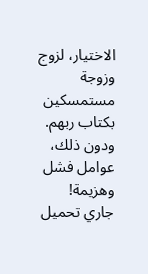الاختيار، لزوج وزوجة مستمسكين بكتاب ربهم. ودون ذلك، عوامل فشل وهزيمة!
جاري تحميل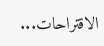الاقتراحات...